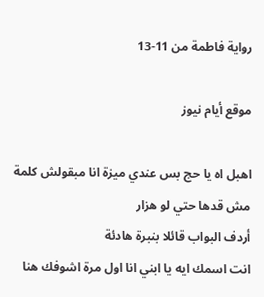رواية فاطمة من 11-13

موقع أيام نيوز

اهبل اه يا حج بس عندي ميزة انا مبقولش كلمة مش قدها حتي لو هزار
أردف البواب قائلا بنبرة هادئة
انت اسمك ايه يا ابني انا اول مرة اشوفك هنا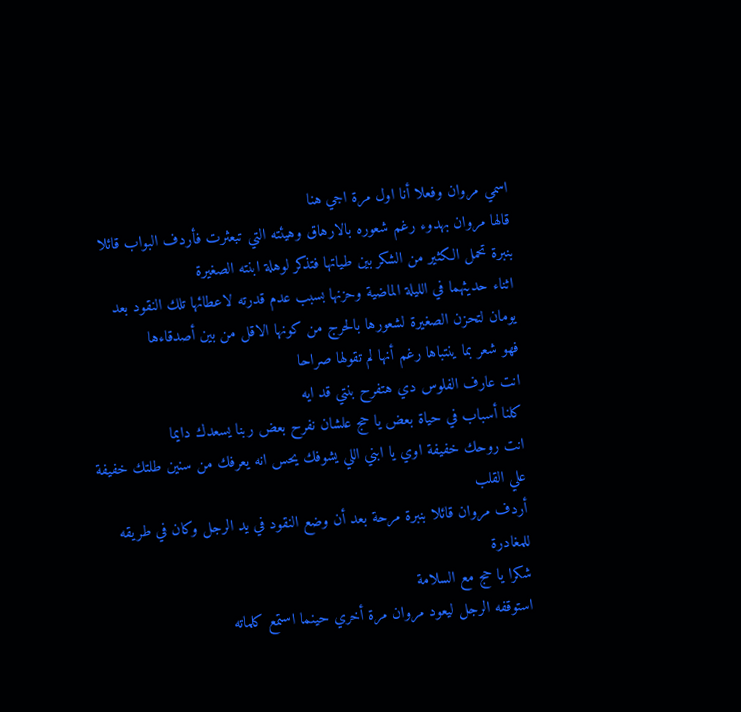اسمي مروان وفعلا أنا اول مرة اجي هنا
قالها مروان بهدوء رغم شعوره بالارهاق وهيئته التي تبعثرت فأردف البواب قائلا بنبرة تحمل الكثير من الشكر بين طياتها فتذكر لوهلة ابنته الصغيرة
اثناء حديثهما في الليلة الماضية وحزنها بسبب عدم قدرته لاعطائها تلك النقود بعد يومان لتحزن الصغيرة لشعورها بالحرج من كونها الاقل من بين أصدقاءها
فهو شعر بما ينتباها رغم أنها لم تقولها صراحا
انت عارف الفلوس دي هتفرح بنتي قد ايه
كلنا أسباب في حياة بعض يا حج علشان نفرح بعض ربنا يسعدك دايما
انت روحك خفيفة اوي يا ابني اللي يشوفك يحس انه يعرفك من سنين طلتك خفيفة علي القلب
أردف مروان قائلا بنبرة مرحة بعد أن وضع النقود في يد الرجل وكان في طريقه للمغادرة
شكرا يا حج مع السلامة
استوقفه الرجل ليعود مروان مرة أخري حينما استمع كلماته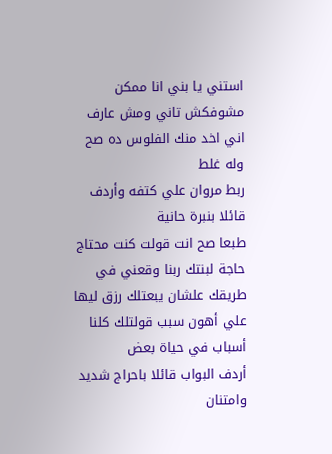استني يا بني انا ممكن مشوفكش تاني ومش عارف اني اخد منك الفلوس ده صح وله غلط
ربط مروان علي كتفه وأردف قائلا بنبرة حانية
طبعا صح انت قولت كنت محتاج حاجة لبنتك ربنا وقعني في طريقك علشان يبعتلك رزق ليها علي أهون سبب قولتلك كلنا أسباب في حياة بعض
أردف البواب قائلا باحراج شديد وامتنان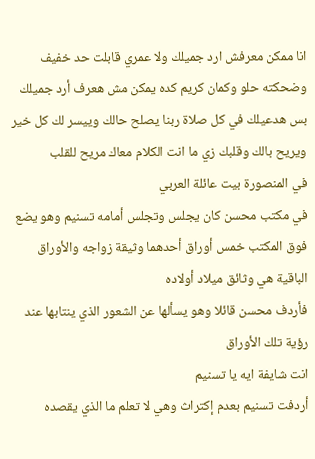انا ممكن معرفش ارد جميلك ولا عمري قابلت حد خفيف وضحكته حلو وكمان كريم كده يمكن مش هعرف أرد جميلك بس هدعيلك في كل صلاة ربنا يصلح حالك وييسر لك كل خير ويريح بالك وقلبك زي ما انت الكلام معاك مريح للقلب
في المنصورة بيت عائلة العربي
في مكتب محسن كان يجلس وتجلس أمامه تسنيم وهو يضع فوق المكتب خمس أوراق أحدهما وثيقة زواجه والأوراق الباقية هي وثائق ميلاد أولاده
فأردف محسن قائلا وهو يسألها عن الشعور الذي ينتابها عند رؤية تلك الأوراق
انت شايفة ايه يا تسنيم
أردفت تسنيم بعدم إكتراث وهي لا تعلم ما الذي يقصده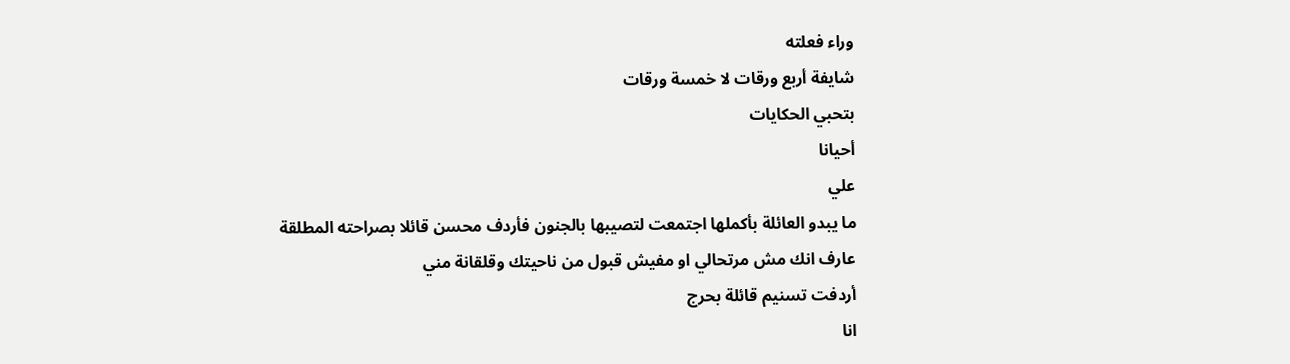وراء فعلته
شايفة أربع ورقات لا خمسة ورقات
بتحبي الحكايات
أحيانا
علي
ما يبدو العائلة بأكملها اجتمعت لتصيبها بالجنون فأردف محسن قائلا بصراحته المطلقة
عارف انك مش مرتحالي او مفيش قبول من ناحيتك وقلقانة مني
أردفت تسنيم قائلة بحرج
انا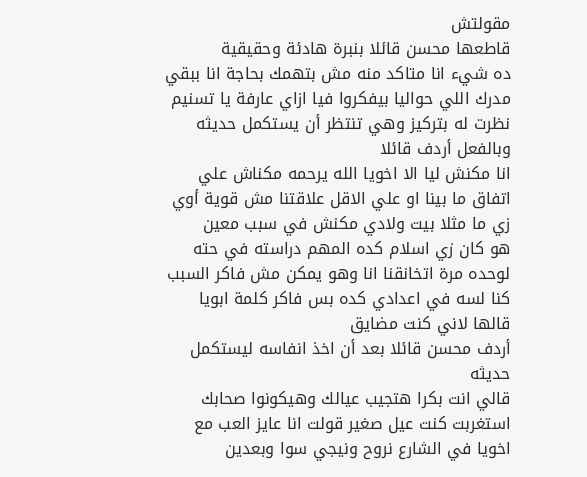مقولتش
قاطعها محسن قائلا بنبرة هادئة وحقيقية
ده شيء انا متاكد منه مش بتهمك بحاجة انا ببقي مدرك اللي حواليا بيفكروا فيا ازاي عارفة يا تسنيم
نظرت له بتركيز وهي تنتظر أن يستكمل حديثه وبالفعل أردف قائلا
انا مكنش ليا الا اخويا الله يرحمه مكناش علي اتفاق ما بينا او علي الاقل علاقتنا مش قوية أوي زي ما مثلا بيت ولادي مكنش في سبب معين
هو كان زي اسلام كده المهم دراسته في حته لوحده مرة اتخانقنا انا وهو يمكن مش فاكر السبب كنا لسه في اعدادي كده بس فاكر كلمة ابويا قالها لاني كنت مضايق
أردف محسن قائلا بعد أن اخذ انفاسه ليستكمل حديثه
قالي انت بكرا هتجيب عيالك وهيكونوا صحابك استغربت كنت عيل صغير قولت انا عايز العب مع اخويا في الشارع نروح ونيجي سوا وبعدين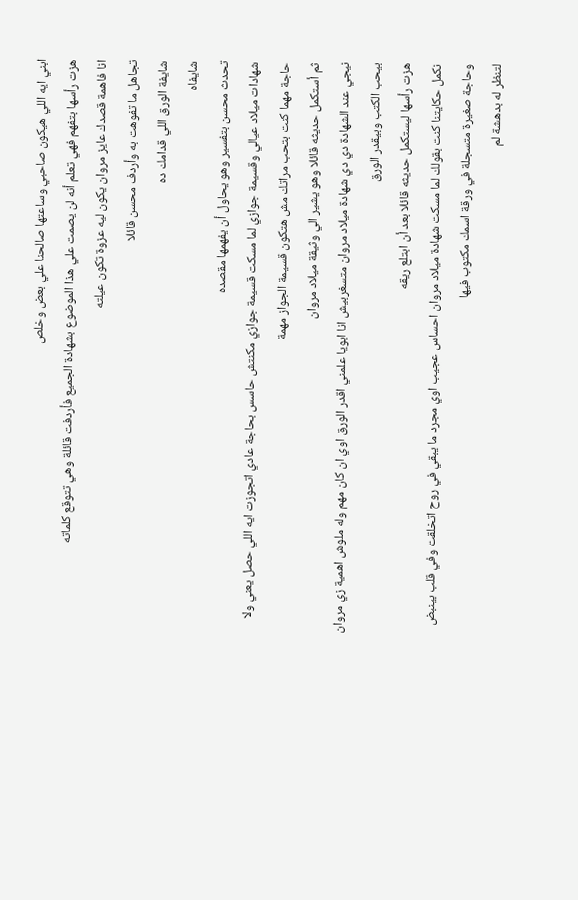ابني ايه اللي هيكون صاحبي وساعتها صالحنا علي بعض وخلص
هزت رأسها بتفهم فهي تعلم أنه لن يصمت علي هذا الموضوع بشهادة الجميع فأردفت قائلة وهي تتوقع كلماته
انا فاهمة قصدك عايز مروان يكون ليه عزوة تكون عيلته
تجاهل ما تفوهت به وأردف محسن قائلا
شايفة الورق اللي قدامك ده
شايفاه
تحدث محسن بتفسير وهو يحاول أن يفهمها مقصده
شهادات ميلاد عيالي وقسيمة جوازي لما مسكت قسيمة جوازي مكنتش حاسس بحاجة عادي اتجوزت ايه اللي حصل يعني ولا حاجة مهما كنت بتحب مراتك مش هتكون قسيمة الجواز مهمة
ثم أستكمل حديثه قائلا وهو يشير الي وثيقة ميلاد مروان
نيجي عند الشهادة دي دي شهادة ميلاد مروان متسغربيش انا ابويا علمني اقدر الورق اوي ان كان مهم وله ملوش اهمية زي مروان بيحب الكتب وبيقدر الورق
هزت رأسها ليستكمل حديثه قائلا بعد أن ابتلع ريقه
نكمل حكايتنا كنت بقولك لما مسكت شهادة ميلاد مروان احساس عجيب اوي مجرد ما يبقي في روح اتخلقت وفي قلب بينبض وحاجة صغيرة متسجلة في ورقة اسمك مكتوب فيها
لتنظر له بدهشة لم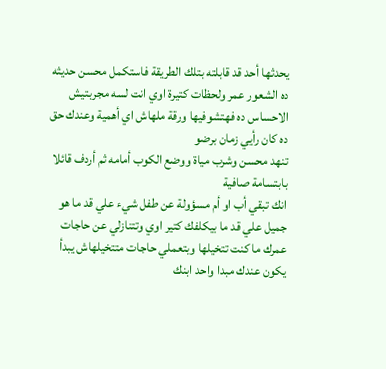يحدثها أحد قد قابلته بتلك الطريقة فاستكمل محسن حديثه
ده الشعور عمر ولحظات كتيرة اوي انت لسه مجربتيش الاحساس ده فهتشوفيها ورقة ملهاش اي أهمية وعندك حق ده كان رأيي زمان برضو
تنهد محسن وشرب مياة ووضع الكوب أمامه ثم أردف قائلا بابتسامة صافية
انك تبقي أب او أم مسؤولة عن طفل شيء علي قد ما هو جميل علي قد ما بيكلفك كتير اوي وتتنازلي عن حاجات عمرك ما كنت تتخيلها وبتعملي حاجات متتخيلهاش يبدأ يكون عندك مبدا واحد ابنك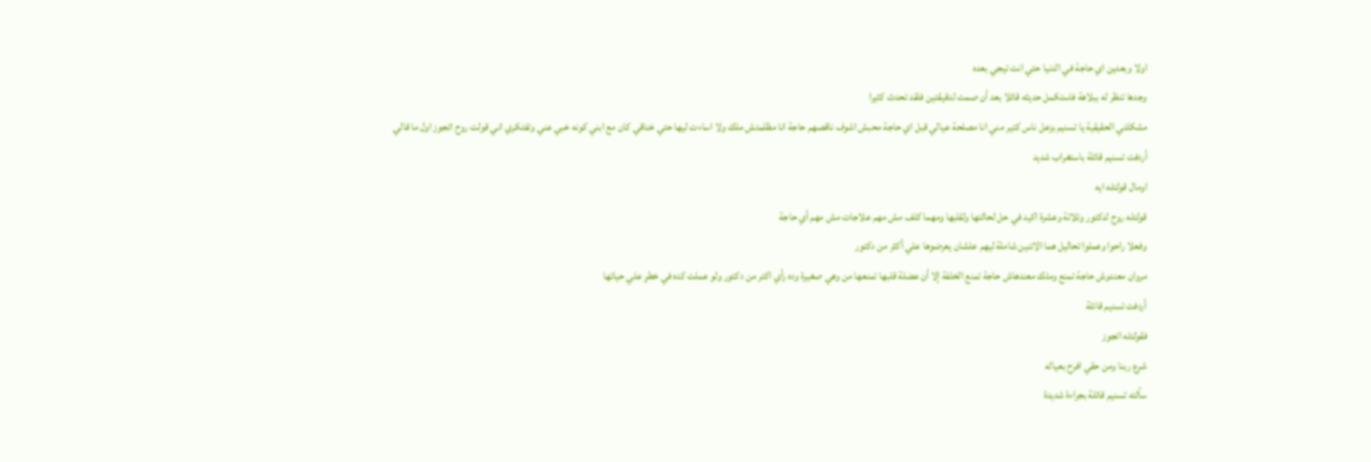اولا وبعدين اي حاجة في الدنيا حتي انت تيجي بعده
وجدها تنظر له ببلاهة فاستكمل حديثه قائلا بعد أن صمت لدقيقتين فلقد تحدث كثيرا
مشكلتي الحقيقية يا تسنيم بزعل ناس كتير مني انا مصلحة عيالي قبل اي حاجة محبش اشوف ناقصهم حاجة انا مظلمتش ملك ولا اساءت ليها حتي خناقي كان مع ابني كونه خبي عني وتفتكري اني قولت روح اتجوز اول ما قالي
أردفت تسنيم قائلة باستغراب شديد
اومال قولتله ايه
قولتله روح لدكتور وتلاتة وعشرة اكيد في حل لحالتها ولقلبها ومهما كلف مش مهم علاجات مش مهم أي حاجة
وفعلا راحوا وعملوا تحاليل هما الاتنين شاملة ليهم علشان يعرضوها علي أكثر من دكتور
مروان معندوش حاجة تمنع وملك معندهاش حاجة تمنع الخلفة إلا أن عضلة قلبها تمنعها من وهي صغيرة وده رأي اكتر من دكتور ولو عملت كده في خطړ علي حياتها
أردفت تسنيم قائلة
فقولتله اتجوز
شرع ربنا ومن حقي افرح بعياله
سألته تسنيم قائلة بجراءة شديدة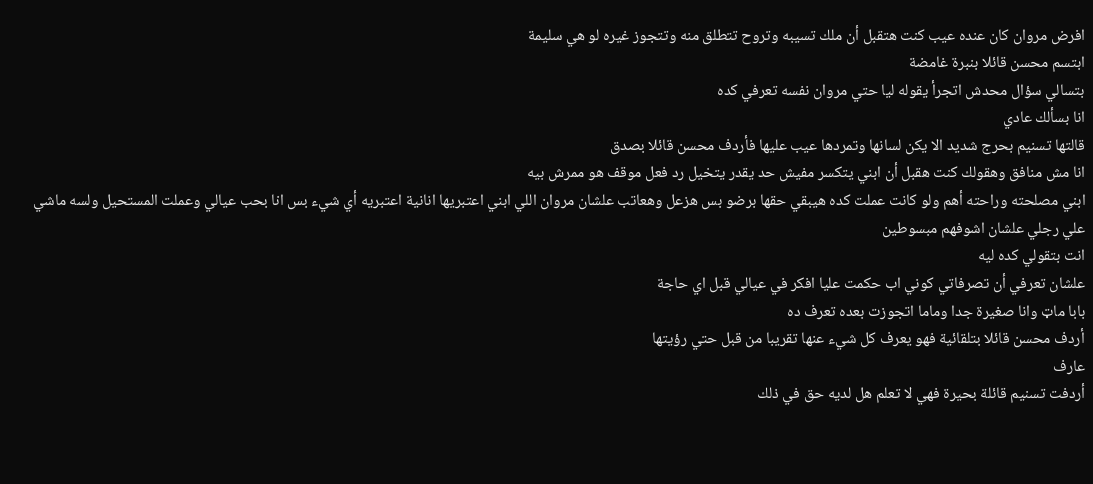افرض مروان كان عنده عيب كنت هتقبل أن ملك تسيبه وتروح تتطلق منه وتتجوز غيره لو هي سليمة
ابتسم محسن قائلا بنبرة غامضة
بتسالي سؤال محدش اتجرأ يقوله ليا حتي مروان نفسه تعرفي كده
انا بسألك عادي
قالتها تسنيم بحرج شديد الا يكن لسانها وتمردها عيب عليها فأردف محسن قائلا بصدق
انا مش منافق وهقولك كنت هقبل أن ابني يتكسر مفيش حد يقدر يتخيل رد فعل موقف هو ممرش بيه
ابني مصلحته وراحته أهم ولو كانت عملت كده هيبقي حقها برضو بس هزعل وهعاتب علشان مروان اللي ابني اعتبريها انانية اعتبريه أي شيء بس انا بحب عيالي وعملت المستحيل ولسه ماشي علي رجلي علشان اشوفهم مبسوطين
انت بتقولي كده ليه
علشان تعرفي أن تصرفاتي كوني اب حكمت عليا افكر في عيالي قبل اي حاجة
بابا ماټ وانا صغيرة جدا وماما اتجوزت بعده تعرف ده
أردف محسن قائلا بتلقائية فهو يعرف كل شيء عنها تقريبا من قبل حتي رؤيتها
عارف
أردفت تسنيم قائلة بحيرة فهي لا تعلم هل لديه حق في ذلك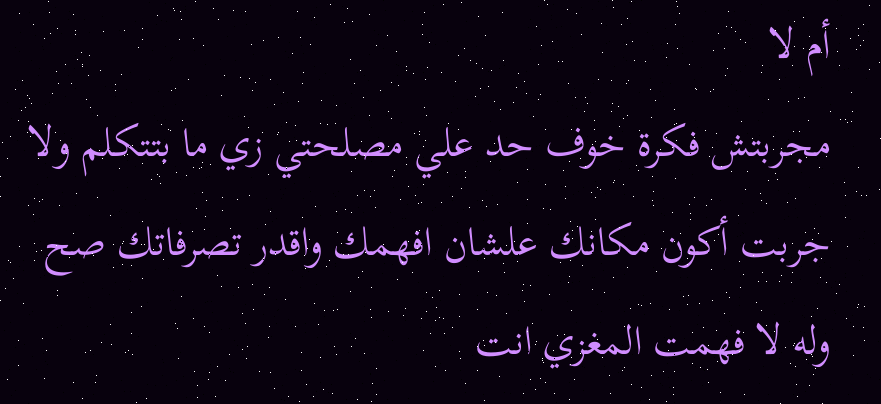أم لا
مجربتش فكرة خوف حد علي مصلحتي زي ما بتتكلم ولا جربت أكون مكانك علشان افهمك واقدر تصرفاتك صح وله لا فهمت المغزي انت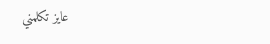عايز تكلمني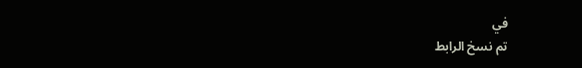في
تم نسخ الرابط